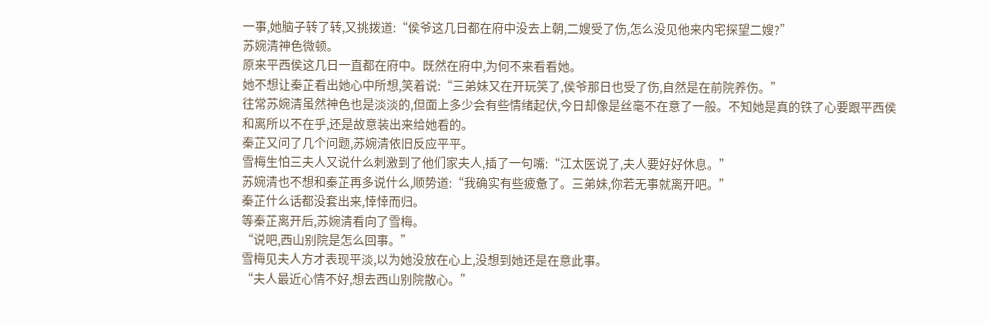一事,她脑子转了转,又挑拨道:“侯爷这几日都在府中没去上朝,二嫂受了伤,怎么没见他来内宅探望二嫂?”
苏婉清神色微顿。
原来平西侯这几日一直都在府中。既然在府中,为何不来看看她。
她不想让秦芷看出她心中所想,笑着说:“三弟妹又在开玩笑了,侯爷那日也受了伤,自然是在前院养伤。”
往常苏婉清虽然神色也是淡淡的,但面上多少会有些情绪起伏,今日却像是丝毫不在意了一般。不知她是真的铁了心要跟平西侯和离所以不在乎,还是故意装出来给她看的。
秦芷又问了几个问题,苏婉清依旧反应平平。
雪梅生怕三夫人又说什么刺激到了他们家夫人,插了一句嘴:“江太医说了,夫人要好好休息。”
苏婉清也不想和秦芷再多说什么,顺势道:“我确实有些疲惫了。三弟妹,你若无事就离开吧。”
秦芷什么话都没套出来,悻悻而归。
等秦芷离开后,苏婉清看向了雪梅。
“说吧,西山别院是怎么回事。”
雪梅见夫人方才表现平淡,以为她没放在心上,没想到她还是在意此事。
“夫人最近心情不好,想去西山别院散心。”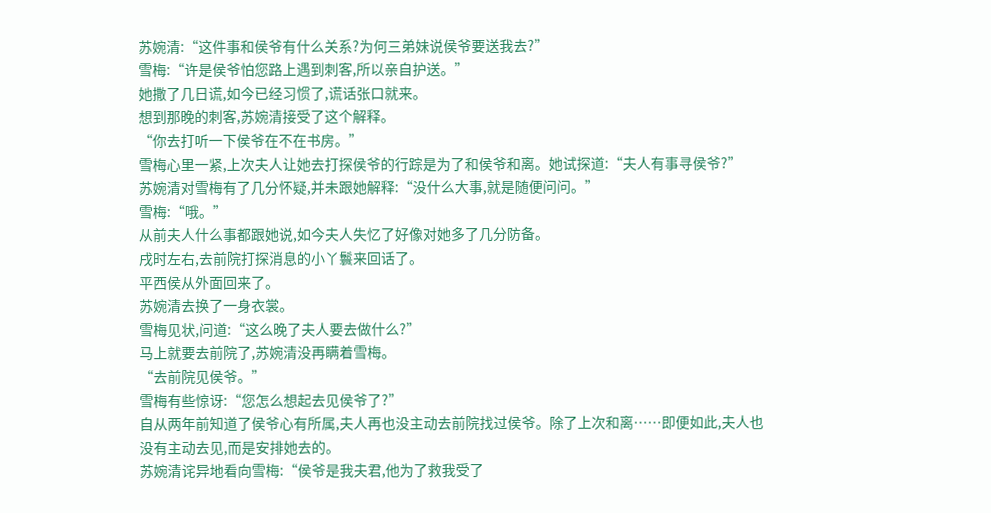苏婉清:“这件事和侯爷有什么关系?为何三弟妹说侯爷要送我去?”
雪梅:“许是侯爷怕您路上遇到刺客,所以亲自护送。”
她撒了几日谎,如今已经习惯了,谎话张口就来。
想到那晚的刺客,苏婉清接受了这个解释。
“你去打听一下侯爷在不在书房。”
雪梅心里一紧,上次夫人让她去打探侯爷的行踪是为了和侯爷和离。她试探道:“夫人有事寻侯爷?”
苏婉清对雪梅有了几分怀疑,并未跟她解释:“没什么大事,就是随便问问。”
雪梅:“哦。”
从前夫人什么事都跟她说,如今夫人失忆了好像对她多了几分防备。
戌时左右,去前院打探消息的小丫鬟来回话了。
平西侯从外面回来了。
苏婉清去换了一身衣裳。
雪梅见状,问道:“这么晚了夫人要去做什么?”
马上就要去前院了,苏婉清没再瞒着雪梅。
“去前院见侯爷。”
雪梅有些惊讶:“您怎么想起去见侯爷了?”
自从两年前知道了侯爷心有所属,夫人再也没主动去前院找过侯爷。除了上次和离……即便如此,夫人也没有主动去见,而是安排她去的。
苏婉清诧异地看向雪梅:“侯爷是我夫君,他为了救我受了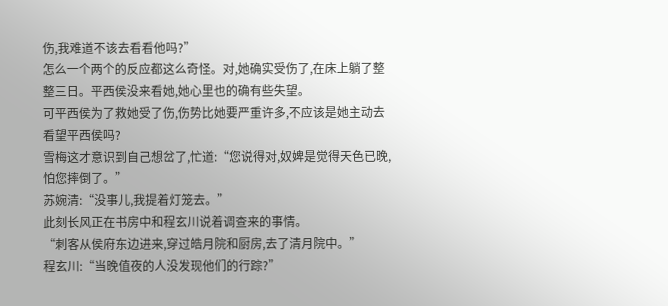伤,我难道不该去看看他吗?”
怎么一个两个的反应都这么奇怪。对,她确实受伤了,在床上躺了整整三日。平西侯没来看她,她心里也的确有些失望。
可平西侯为了救她受了伤,伤势比她要严重许多,不应该是她主动去看望平西侯吗?
雪梅这才意识到自己想岔了,忙道:“您说得对,奴婢是觉得天色已晚,怕您摔倒了。”
苏婉清:“没事儿,我提着灯笼去。”
此刻长风正在书房中和程玄川说着调查来的事情。
“刺客从侯府东边进来,穿过皓月院和厨房,去了清月院中。”
程玄川:“当晚值夜的人没发现他们的行踪?”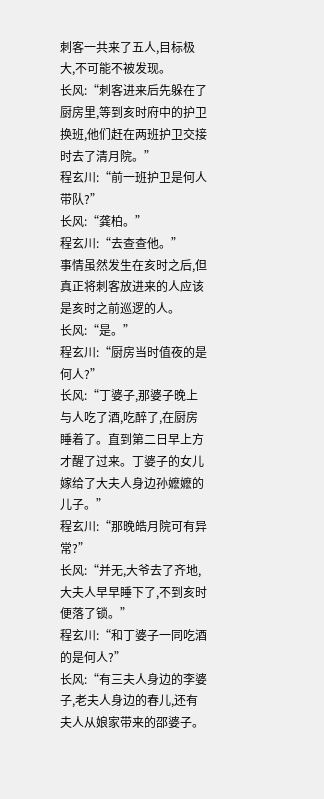刺客一共来了五人,目标极大,不可能不被发现。
长风:“刺客进来后先躲在了厨房里,等到亥时府中的护卫换班,他们赶在两班护卫交接时去了清月院。”
程玄川:“前一班护卫是何人带队?”
长风:“龚柏。”
程玄川:“去查查他。”
事情虽然发生在亥时之后,但真正将刺客放进来的人应该是亥时之前巡逻的人。
长风:“是。”
程玄川:“厨房当时值夜的是何人?”
长风:“丁婆子,那婆子晚上与人吃了酒,吃醉了,在厨房睡着了。直到第二日早上方才醒了过来。丁婆子的女儿嫁给了大夫人身边孙嬷嬷的儿子。”
程玄川:“那晚皓月院可有异常?”
长风:“并无,大爷去了齐地,大夫人早早睡下了,不到亥时便落了锁。”
程玄川:“和丁婆子一同吃酒的是何人?”
长风:“有三夫人身边的李婆子,老夫人身边的春儿,还有夫人从娘家带来的邵婆子。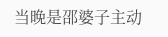当晚是邵婆子主动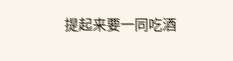提起来要一同吃酒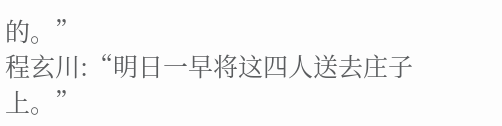的。”
程玄川:“明日一早将这四人送去庄子上。”